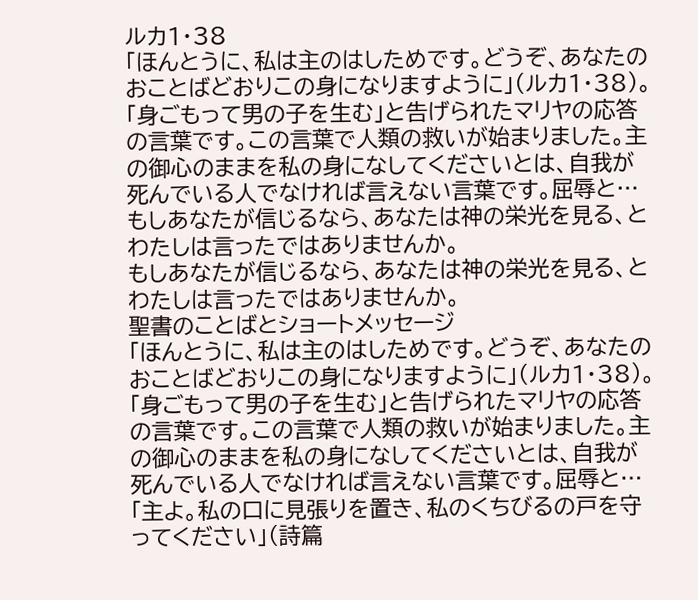ルカ1・38
「ほんとうに、私は主のはしためです。どうぞ、あなたのおことばどおりこの身になりますように」(ルカ1・38)。 「身ごもって男の子を生む」と告げられたマリヤの応答の言葉です。この言葉で人類の救いが始まりました。主の御心のままを私の身になしてくださいとは、自我が死んでいる人でなければ言えない言葉です。屈辱と…
もしあなたが信じるなら、あなたは神の栄光を見る、とわたしは言ったではありませんか。
もしあなたが信じるなら、あなたは神の栄光を見る、とわたしは言ったではありませんか。
聖書のことばとショートメッセージ
「ほんとうに、私は主のはしためです。どうぞ、あなたのおことばどおりこの身になりますように」(ルカ1・38)。 「身ごもって男の子を生む」と告げられたマリヤの応答の言葉です。この言葉で人類の救いが始まりました。主の御心のままを私の身になしてくださいとは、自我が死んでいる人でなければ言えない言葉です。屈辱と…
「主よ。私の口に見張りを置き、私のくちびるの戸を守ってください」(詩篇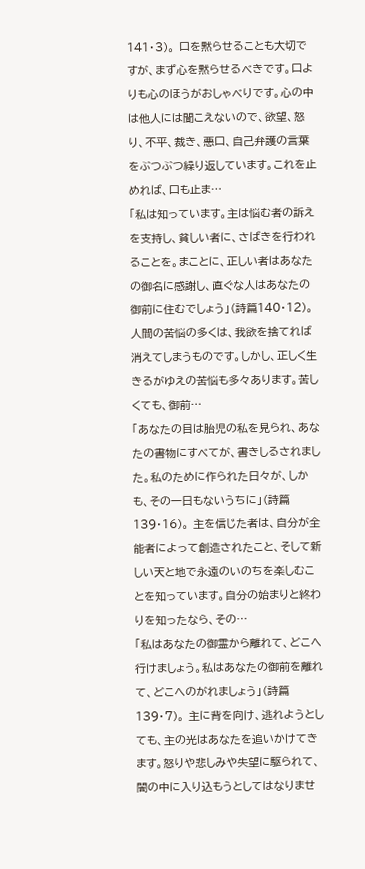141・3)。 口を黙らせることも大切ですが、まず心を黙らせるべきです。口よりも心のほうがおしゃべりです。心の中は他人には聞こえないので、欲望、怒り、不平、裁き、悪口、自己弁護の言葉をぶつぶつ繰り返しています。これを止めれば、口も止ま…
「私は知っています。主は悩む者の訴えを支持し、貧しい者に、さばきを行われることを。まことに、正しい者はあなたの御名に感謝し、直ぐな人はあなたの御前に住むでしょう」(詩篇140・12)。 人間の苦悩の多くは、我欲を捨てれば消えてしまうものです。しかし、正しく生きるがゆえの苦悩も多々あります。苦しくても、御前…
「あなたの目は胎児の私を見られ、あなたの書物にすべてが、書きしるされました。私のために作られた日々が、しかも、その一日もないうちに」(詩篇139・16)。 主を信じた者は、自分が全能者によって創造されたこと、そして新しい天と地で永遠のいのちを楽しむことを知っています。自分の始まりと終わりを知ったなら、その…
「私はあなたの御霊から離れて、どこへ行けましょう。私はあなたの御前を離れて、どこへのがれましょう」(詩篇139・7)。 主に背を向け、逃れようとしても、主の光はあなたを追いかけてきます。怒りや悲しみや失望に駆られて、闇の中に入り込もうとしてはなりませ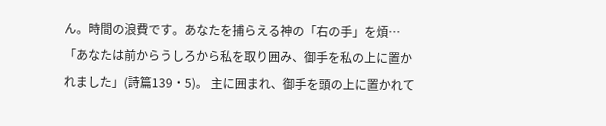ん。時間の浪費です。あなたを捕らえる神の「右の手」を煩…
「あなたは前からうしろから私を取り囲み、御手を私の上に置かれました」(詩篇139・5)。 主に囲まれ、御手を頭の上に置かれて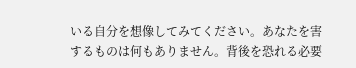いる自分を想像してみてください。あなたを害するものは何もありません。背後を恐れる必要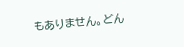もありません。どん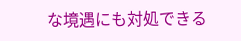な境遇にも対処できる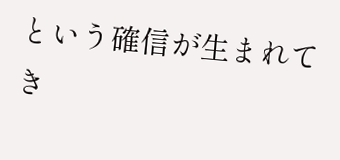という確信が生まれてき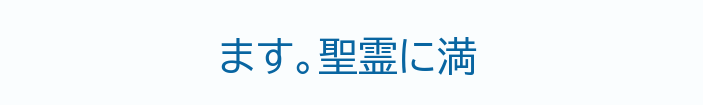ます。聖霊に満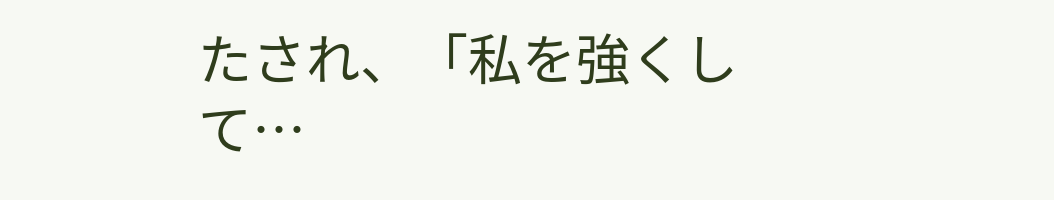たされ、「私を強くして…